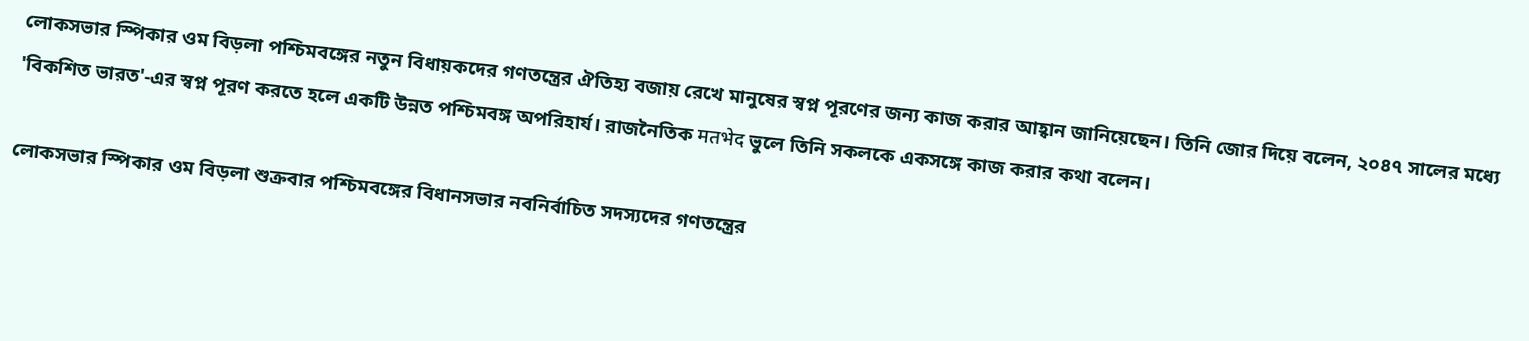লোকসভার স্পিকার ওম বিড়লা পশ্চিমবঙ্গের নতুন বিধায়কদের গণতন্ত্রের ঐতিহ্য বজায় রেখে মানুষের স্বপ্ন পূরণের জন্য কাজ করার আহ্বান জানিয়েছেন। তিনি জোর দিয়ে বলেন, ২০৪৭ সালের মধ্যে 'বিকশিত ভারত'-এর স্বপ্ন পূরণ করতে হলে একটি উন্নত পশ্চিমবঙ্গ অপরিহার্য। রাজনৈতিক मतभेद ভুলে তিনি সকলকে একসঙ্গে কাজ করার কথা বলেন।

লোকসভার স্পিকার ওম বিড়লা শুক্রবার পশ্চিমবঙ্গের বিধানসভার নবনির্বাচিত সদস্যদের গণতন্ত্রের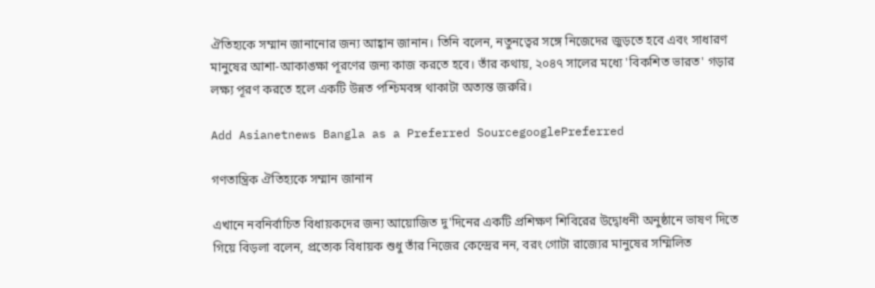ঐতিহ্যকে সম্মান জানানোর জন্য আহ্বান জানান। তিনি বলেন, নতুনত্বের সঙ্গে নিজেদের জুড়তে হবে এবং সাধারণ মানুষের আশা-আকাঙ্ক্ষা পূরণের জন্য কাজ করতে হবে। তাঁর কথায়, ২০৪৭ সালের মধ্যে 'বিকশিত ভারত' গড়ার লক্ষ্য পূরণ করতে হলে একটি উন্নত পশ্চিমবঙ্গ থাকাটা অত্যন্ত জরুরি।

Add Asianetnews Bangla as a Preferred SourcegooglePreferred

গণতান্ত্রিক ঐতিহ্যকে সম্মান জানান

এখানে নবনির্বাচিত বিধায়কদের জন্য আয়োজিত দু'দিনের একটি প্রশিক্ষণ শিবিরের উদ্বোধনী অনুষ্ঠানে ভাষণ দিতে গিয়ে বিড়লা বলেন, প্রত্যেক বিধায়ক শুধু তাঁর নিজের কেন্দ্রের নন, বরং গোটা রাজ্যের মানুষের সম্মিলিত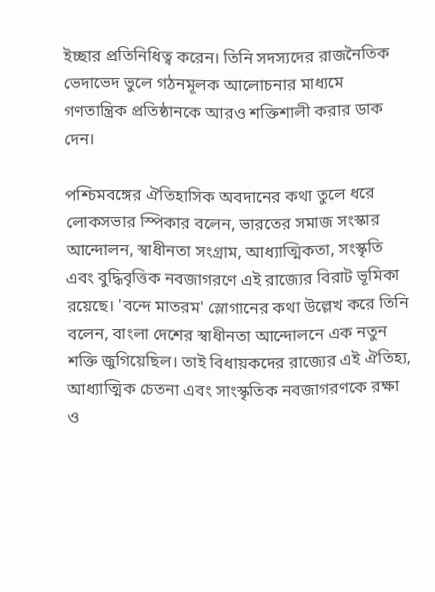ইচ্ছার প্রতিনিধিত্ব করেন। তিনি সদস্যদের রাজনৈতিক ভেদাভেদ ভুলে গঠনমূলক আলোচনার মাধ্যমে গণতান্ত্রিক প্রতিষ্ঠানকে আরও শক্তিশালী করার ডাক দেন।

পশ্চিমবঙ্গের ঐতিহাসিক অবদানের কথা তুলে ধরে লোকসভার স্পিকার বলেন, ভারতের সমাজ সংস্কার আন্দোলন, স্বাধীনতা সংগ্রাম, আধ্যাত্মিকতা, সংস্কৃতি এবং বুদ্ধিবৃত্তিক নবজাগরণে এই রাজ্যের বিরাট ভূমিকা রয়েছে। 'বন্দে মাতরম' স্লোগানের কথা উল্লেখ করে তিনি বলেন, বাংলা দেশের স্বাধীনতা আন্দোলনে এক নতুন শক্তি জুগিয়েছিল। তাই বিধায়কদের রাজ্যের এই ঐতিহ্য, আধ্যাত্মিক চেতনা এবং সাংস্কৃতিক নবজাগরণকে রক্ষা ও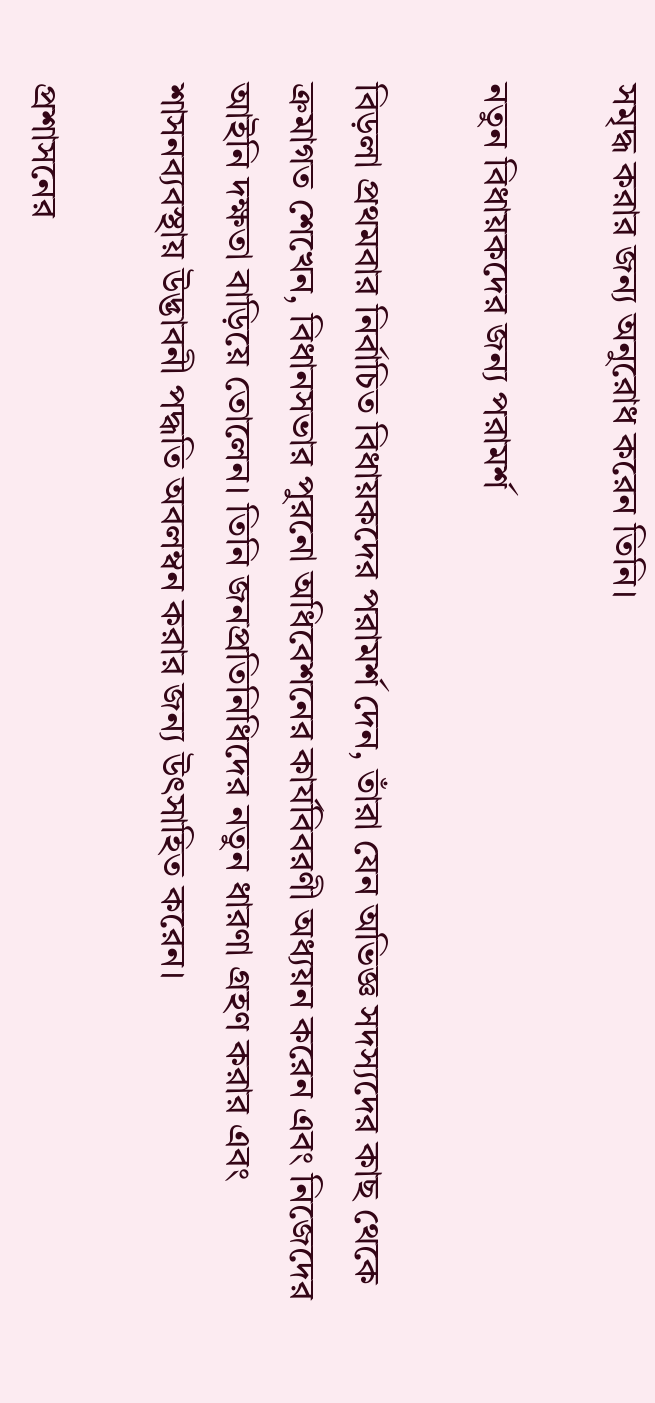সমৃদ্ধ করার জন্য অনুরোধ করেন তিনি।

নতুন বিধায়কদের জন্য পরামর্শ

বিড়লা প্রথমবার নির্বাচিত বিধায়কদের পরামর্শ দেন, তাঁরা যেন অভিজ্ঞ সদস্যদের কাছ থেকে ক্রমাগত শেখেন, বিধানসভার পুরনো অধিবেশনের কার্যবিবরণী অধ্যয়ন করেন এবং নিজেদের আইনি দক্ষতা বাড়িয়ে তোলেন। তিনি জনপ্রতিনিধিদের নতুন ধারণা গ্রহণ করার এবং শাসনব্যবস্থায় উদ্ভাবনী পদ্ধতি অবলম্বন করার জন্য উৎসাহিত করেন।

প্রশাসনের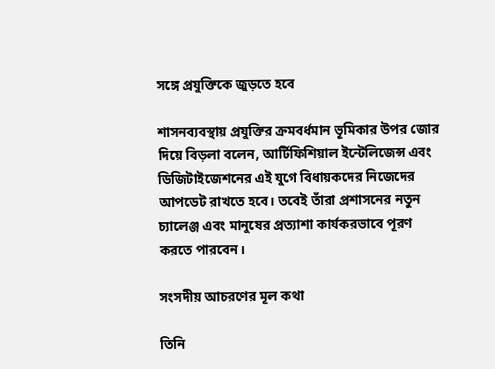সঙ্গে প্রযুক্তিকে জুড়তে হবে

শাসনব্যবস্থায় প্রযুক্তির ক্রমবর্ধমান ভূমিকার উপর জোর দিয়ে বিড়লা বলেন, আর্টিফিশিয়াল ইন্টেলিজেন্স এবং ডিজিটাইজেশনের এই যুগে বিধায়কদের নিজেদের আপডেট রাখতে হবে। তবেই তাঁরা প্রশাসনের নতুন চ্যালেঞ্জ এবং মানুষের প্রত্যাশা কার্যকরভাবে পূরণ করতে পারবেন।

সংসদীয় আচরণের মূল কথা

তিনি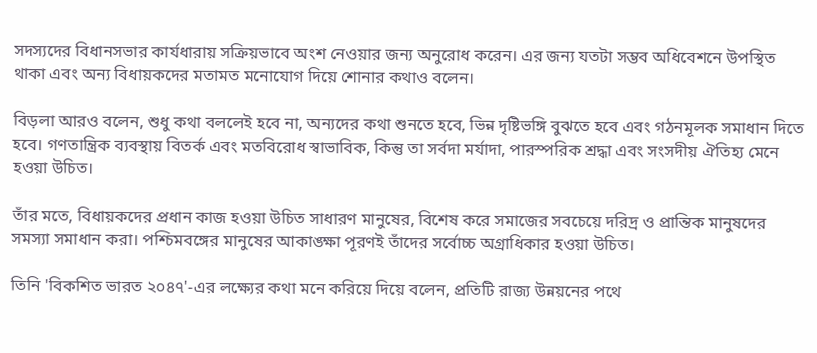সদস্যদের বিধানসভার কার্যধারায় সক্রিয়ভাবে অংশ নেওয়ার জন্য অনুরোধ করেন। এর জন্য যতটা সম্ভব অধিবেশনে উপস্থিত থাকা এবং অন্য বিধায়কদের মতামত মনোযোগ দিয়ে শোনার কথাও বলেন।

বিড়লা আরও বলেন, শুধু কথা বললেই হবে না, অন্যদের কথা শুনতে হবে, ভিন্ন দৃষ্টিভঙ্গি বুঝতে হবে এবং গঠনমূলক সমাধান দিতে হবে। গণতান্ত্রিক ব্যবস্থায় বিতর্ক এবং মতবিরোধ স্বাভাবিক, কিন্তু তা সর্বদা মর্যাদা, পারস্পরিক শ্রদ্ধা এবং সংসদীয় ঐতিহ্য মেনে হওয়া উচিত।

তাঁর মতে, বিধায়কদের প্রধান কাজ হওয়া উচিত সাধারণ মানুষের, বিশেষ করে সমাজের সবচেয়ে দরিদ্র ও প্রান্তিক মানুষদের সমস্যা সমাধান করা। পশ্চিমবঙ্গের মানুষের আকাঙ্ক্ষা পূরণই তাঁদের সর্বোচ্চ অগ্রাধিকার হওয়া উচিত।

তিনি 'বিকশিত ভারত ২০৪৭'-এর লক্ষ্যের কথা মনে করিয়ে দিয়ে বলেন, প্রতিটি রাজ্য উন্নয়নের পথে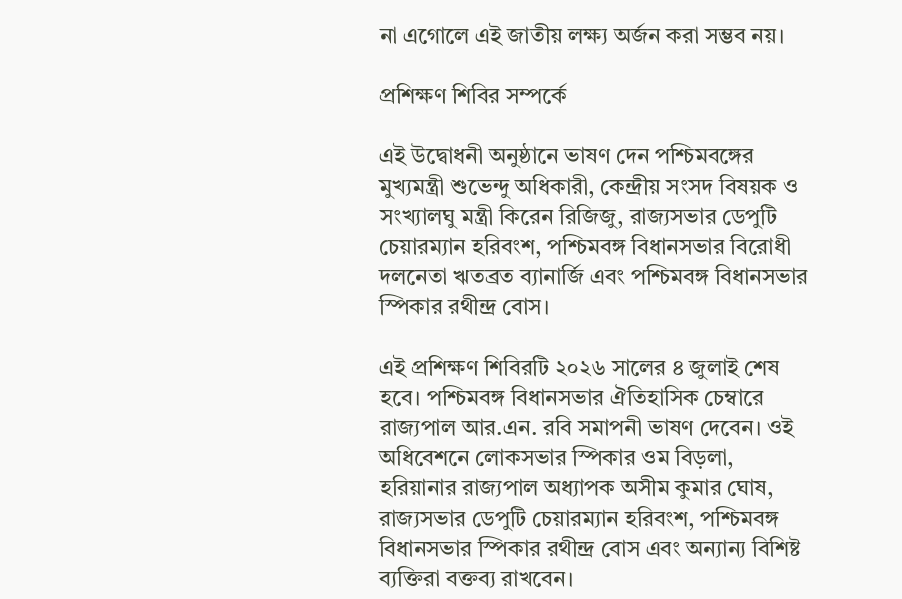না এগোলে এই জাতীয় লক্ষ্য অর্জন করা সম্ভব নয়।

প্রশিক্ষণ শিবির সম্পর্কে

এই উদ্বোধনী অনুষ্ঠানে ভাষণ দেন পশ্চিমবঙ্গের মুখ্যমন্ত্রী শুভেন্দু অধিকারী, কেন্দ্রীয় সংসদ বিষয়ক ও সংখ্যালঘু মন্ত্রী কিরেন রিজিজু, রাজ্যসভার ডেপুটি চেয়ারম্যান হরিবংশ, পশ্চিমবঙ্গ বিধানসভার বিরোধী দলনেতা ঋতব্রত ব্যানার্জি এবং পশ্চিমবঙ্গ বিধানসভার স্পিকার রথীন্দ্র বোস।

এই প্রশিক্ষণ শিবিরটি ২০২৬ সালের ৪ জুলাই শেষ হবে। পশ্চিমবঙ্গ বিধানসভার ঐতিহাসিক চেম্বারে রাজ্যপাল আর.এন. রবি সমাপনী ভাষণ দেবেন। ওই অধিবেশনে লোকসভার স্পিকার ওম বিড়লা, হরিয়ানার রাজ্যপাল অধ্যাপক অসীম কুমার ঘোষ, রাজ্যসভার ডেপুটি চেয়ারম্যান হরিবংশ, পশ্চিমবঙ্গ বিধানসভার স্পিকার রথীন্দ্র বোস এবং অন্যান্য বিশিষ্ট ব্যক্তিরা বক্তব্য রাখবেন।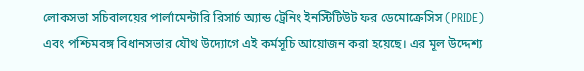লোকসভা সচিবালয়ের পার্লামেন্টারি রিসার্চ অ্যান্ড ট্রেনিং ইনস্টিটিউট ফর ডেমোক্রেসিস (PRIDE) এবং পশ্চিমবঙ্গ বিধানসভার যৌথ উদ্যোগে এই কর্মসূচি আয়োজন করা হয়েছে। এর মূল উদ্দেশ্য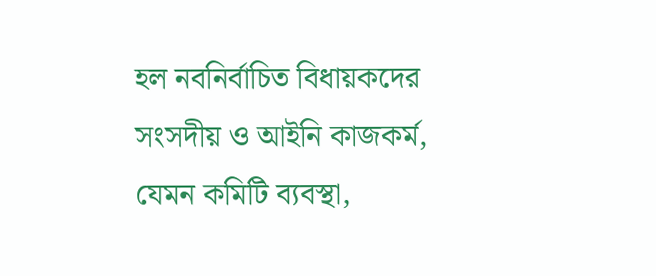হল নবনির্বাচিত বিধায়কদের সংসদীয় ও আইনি কাজকর্ম, যেমন কমিটি ব্যবস্থা,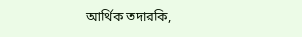আর্থিক তদারকি,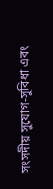সংসদীয় সুযোগ-সুবিধা এবং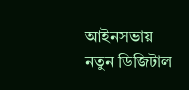আইনসভায় নতুন ডিজিটাল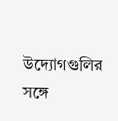উদ্যোগগুলির সঙ্গে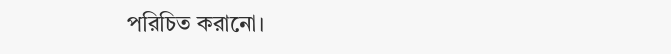পরিচিত করানো।